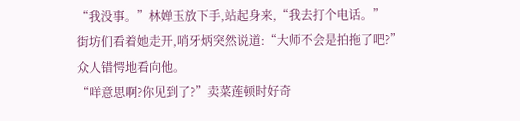“我没事。”林婵玉放下手,站起身来,“我去打个电话。”
街坊们看着她走开,哨牙炳突然说道:“大师不会是拍拖了吧?”
众人错愕地看向他。
“咩意思啊?你见到了?”卖菜莲顿时好奇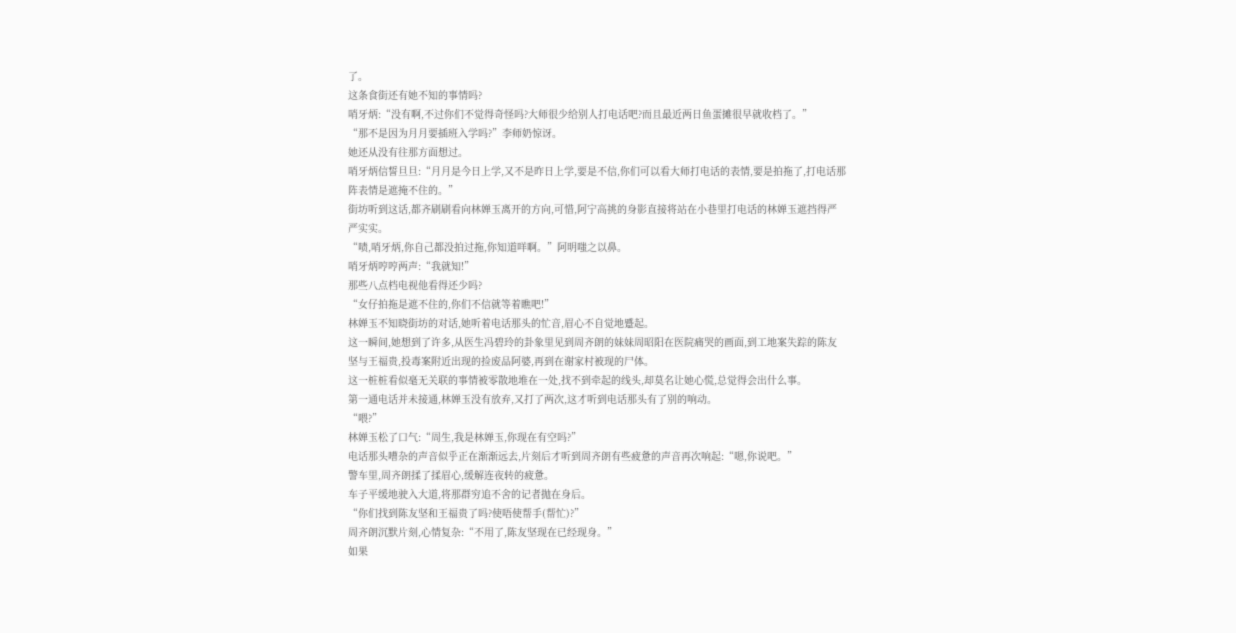了。
这条食街还有她不知的事情吗?
哨牙炳:“没有啊,不过你们不觉得奇怪吗?大师很少给别人打电话吧?而且最近两日鱼蛋摊很早就收档了。”
“那不是因为月月要插班入学吗?”李师奶惊讶。
她还从没有往那方面想过。
哨牙炳信誓旦旦:“月月是今日上学,又不是昨日上学,要是不信,你们可以看大师打电话的表情,要是拍拖了,打电话那阵表情是遮掩不住的。”
街坊听到这话,都齐刷刷看向林婵玉离开的方向,可惜,阿宁高挑的身影直接将站在小巷里打电话的林婵玉遮挡得严严实实。
“啧,哨牙炳,你自己都没拍过拖,你知道咩啊。”阿明嗤之以鼻。
哨牙炳哼哼两声:“我就知!”
那些八点档电视他看得还少吗?
“女仔拍拖是遮不住的,你们不信就等着瞧吧!”
林婵玉不知晓街坊的对话,她听着电话那头的忙音,眉心不自觉地蹙起。
这一瞬间,她想到了许多,从医生冯碧玲的卦象里见到周齐朗的妹妹周昭阳在医院痛哭的画面,到工地案失踪的陈友坚与王福贵,投毒案附近出现的捡废品阿婆,再到在谢家村被现的尸体。
这一桩桩看似毫无关联的事情被零散地堆在一处,找不到牵起的线头,却莫名让她心慌,总觉得会出什么事。
第一通电话并未接通,林婵玉没有放弃,又打了两次,这才听到电话那头有了别的响动。
“喂?”
林婵玉松了口气:“周生,我是林婵玉,你现在有空吗?”
电话那头嘈杂的声音似乎正在渐渐远去,片刻后才听到周齐朗有些疲惫的声音再次响起:“嗯,你说吧。”
警车里,周齐朗揉了揉眉心,缓解连夜转的疲惫。
车子平缓地驶入大道,将那群穷追不舍的记者抛在身后。
“你们找到陈友坚和王福贵了吗?使唔使帮手(帮忙)?”
周齐朗沉默片刻,心情复杂:“不用了,陈友坚现在已经现身。”
如果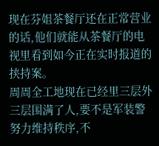现在芬姐茶餐厅还在正常营业的话,他们就能从茶餐厅的电视里看到如今正在实时报道的挟持案。
周周全工地现在已经里三层外三层围满了人,要不是军装警努力维持秩序,不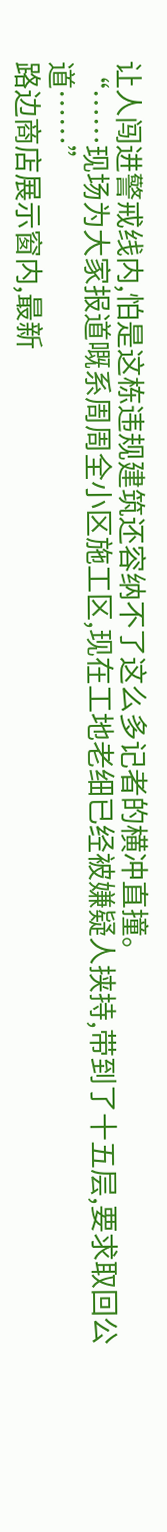让人闯进警戒线内,怕是这栋违规建筑还容纳不了这么多记者的横冲直撞。
“……现场为大家报道嘅系周周全小区施工区,现在工地老细已经被嫌疑人挟持,带到了十五层,要求取回公道……”
路边商店展示窗内,最新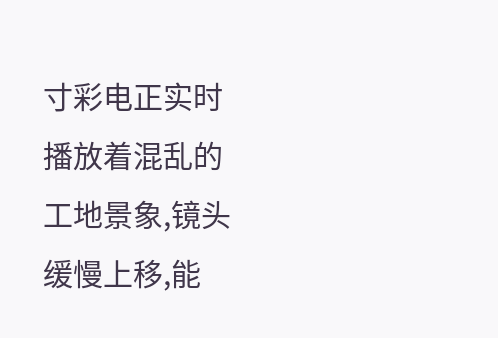寸彩电正实时播放着混乱的工地景象,镜头缓慢上移,能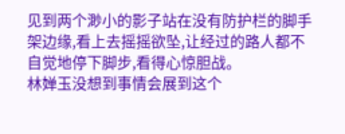见到两个渺小的影子站在没有防护栏的脚手架边缘,看上去摇摇欲坠,让经过的路人都不自觉地停下脚步,看得心惊胆战。
林婵玉没想到事情会展到这个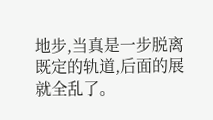地步,当真是一步脱离既定的轨道,后面的展就全乱了。